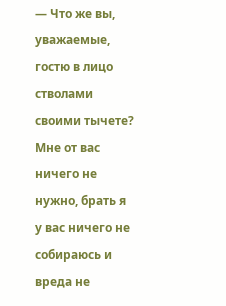— Что же вы, уважаемые, гостю в лицо стволами своими тычете? Мне от вас ничего не нужно, брать я у вас ничего не собираюсь и вреда не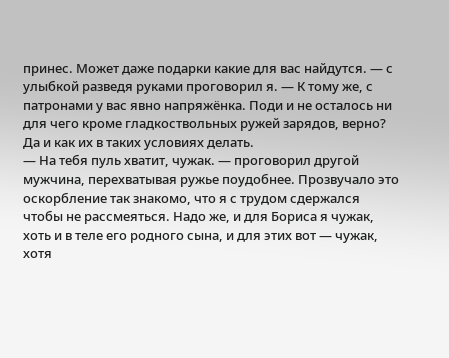принес. Может даже подарки какие для вас найдутся. — с улыбкой разведя руками проговорил я. — К тому же, с патронами у вас явно напряжёнка. Поди и не осталось ни для чего кроме гладкоствольных ружей зарядов, верно? Да и как их в таких условиях делать.
— На тебя пуль хватит, чужак. — проговорил другой мужчина, перехватывая ружье поудобнее. Прозвучало это оскорбление так знакомо, что я с трудом сдержался чтобы не рассмеяться. Надо же, и для Бориса я чужак, хоть и в теле его родного сына, и для этих вот — чужак, хотя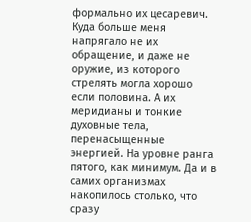формально их цесаревич.
Куда больше меня напрягало не их обращение, и даже не оружие, из которого стрелять могла хорошо если половина. А их меридианы и тонкие духовные тела, перенасыщенные энергией. На уровне ранга пятого, как минимум. Да и в самих организмах накопилось столько, что сразу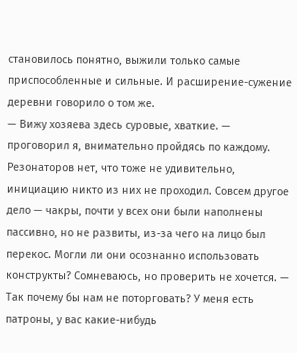становилось понятно, выжили только самые приспособленные и сильные. И расширение-сужение деревни говорило о том же.
— Вижу хозяева здесь суровые, хваткие. — проговорил я, внимательно пройдясь по каждому. Резонаторов нет, что тоже не удивительно, инициацию никто из них не проходил. Совсем другое дело — чакры, почти у всех они были наполнены пассивно, но не развиты, из-за чего на лицо был перекос. Могли ли они осознанно использовать конструкты? Сомневаюсь, но проверить не хочется. — Так почему бы нам не поторговать? У меня есть патроны, у вас какие-нибудь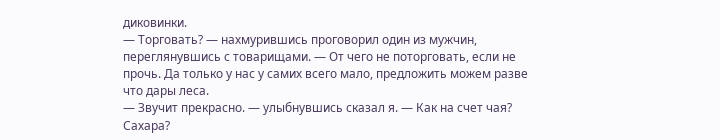диковинки.
— Торговать? — нахмурившись проговорил один из мужчин, переглянувшись с товарищами. — От чего не поторговать, если не прочь. Да только у нас у самих всего мало, предложить можем разве что дары леса.
— Звучит прекрасно. — улыбнувшись сказал я. — Как на счет чая? Сахара?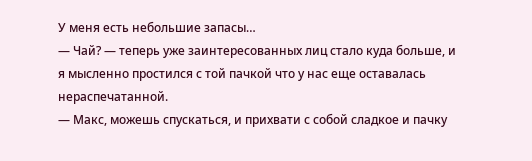У меня есть небольшие запасы…
— Чай? — теперь уже заинтересованных лиц стало куда больше, и я мысленно простился с той пачкой что у нас еще оставалась нераспечатанной.
— Макс, можешь спускаться, и прихвати с собой сладкое и пачку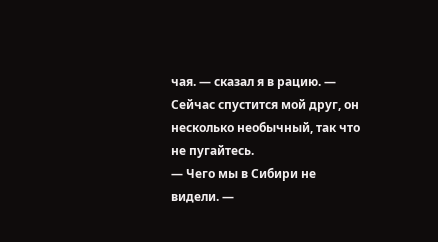чая. — сказал я в рацию. — Сейчас спустится мой друг, он несколько необычный, так что не пугайтесь.
— Чего мы в Сибири не видели. —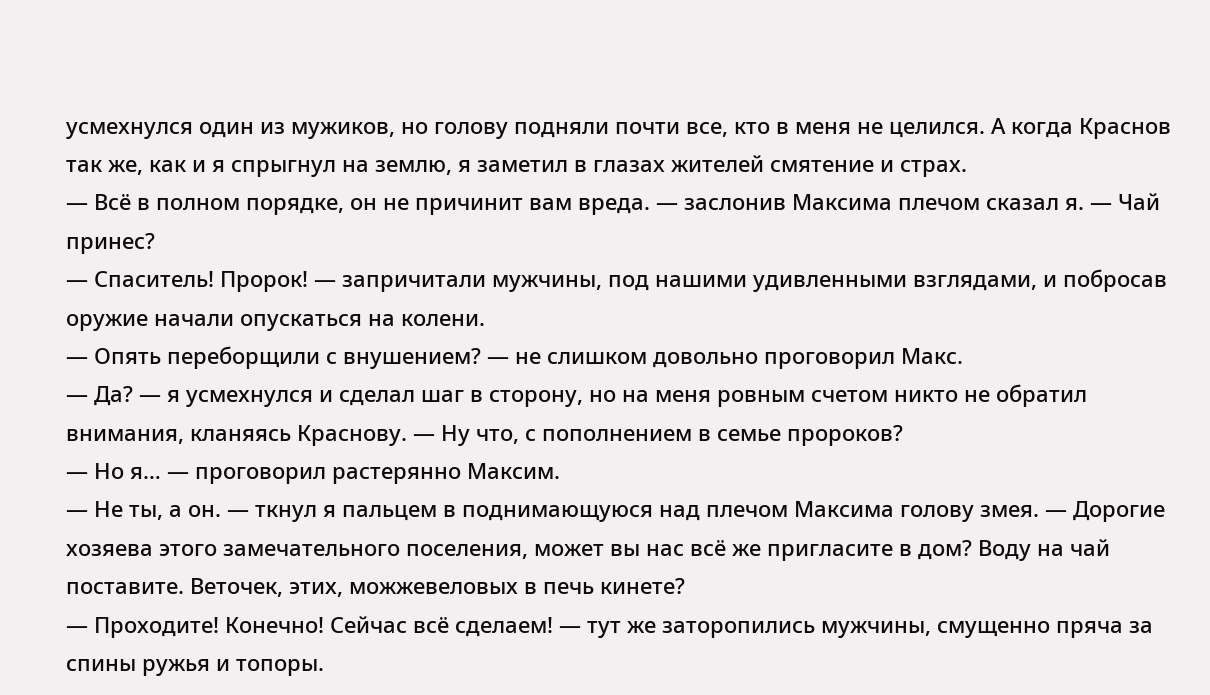усмехнулся один из мужиков, но голову подняли почти все, кто в меня не целился. А когда Краснов так же, как и я спрыгнул на землю, я заметил в глазах жителей смятение и страх.
— Всё в полном порядке, он не причинит вам вреда. — заслонив Максима плечом сказал я. — Чай принес?
— Спаситель! Пророк! — запричитали мужчины, под нашими удивленными взглядами, и побросав оружие начали опускаться на колени.
— Опять переборщили с внушением? — не слишком довольно проговорил Макс.
— Да? — я усмехнулся и сделал шаг в сторону, но на меня ровным счетом никто не обратил внимания, кланяясь Краснову. — Ну что, с пополнением в семье пророков?
— Но я… — проговорил растерянно Максим.
— Не ты, а он. — ткнул я пальцем в поднимающуюся над плечом Максима голову змея. — Дорогие хозяева этого замечательного поселения, может вы нас всё же пригласите в дом? Воду на чай поставите. Веточек, этих, можжевеловых в печь кинете?
— Проходите! Конечно! Сейчас всё сделаем! — тут же заторопились мужчины, смущенно пряча за спины ружья и топоры.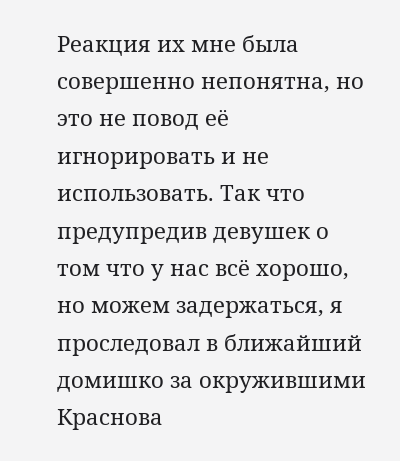Реакция их мне была совершенно непонятна, но это не повод её игнорировать и не использовать. Так что предупредив девушек о том что у нас всё хорошо, но можем задержаться, я проследовал в ближайший домишко за окружившими Краснова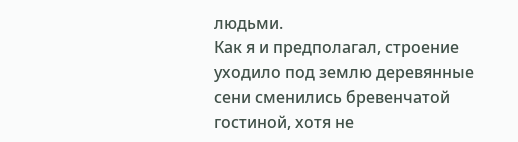людьми.
Как я и предполагал, строение уходило под землю деревянные сени сменились бревенчатой гостиной, хотя не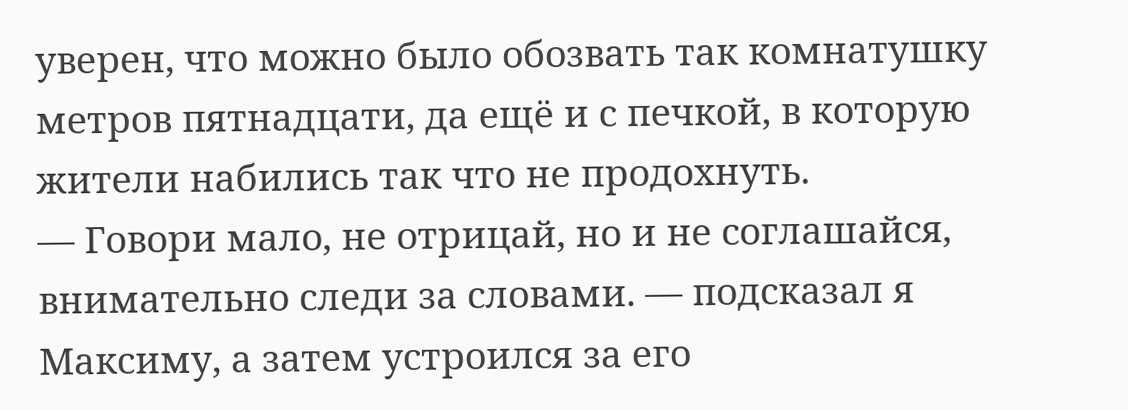уверен, что можно было обозвать так комнатушку метров пятнадцати, да ещё и с печкой, в которую жители набились так что не продохнуть.
— Говори мало, не отрицай, но и не соглашайся, внимательно следи за словами. — подсказал я Максиму, а затем устроился за его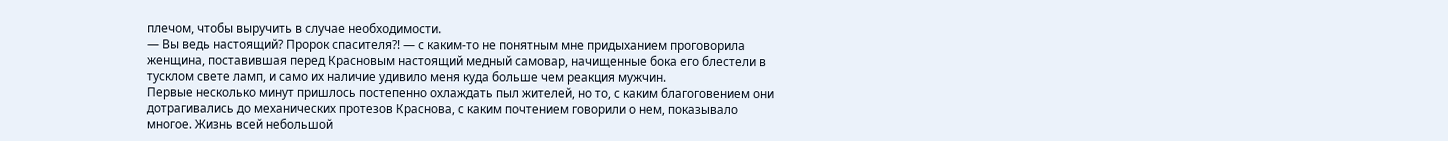плечом, чтобы выручить в случае необходимости.
— Вы ведь настоящий? Пророк спасителя⁈ — с каким-то не понятным мне придыханием проговорила женщина, поставившая перед Красновым настоящий медный самовар, начищенные бока его блестели в тусклом свете ламп, и само их наличие удивило меня куда больше чем реакция мужчин.
Первые несколько минут пришлось постепенно охлаждать пыл жителей, но то, с каким благоговением они дотрагивались до механических протезов Краснова, с каким почтением говорили о нем, показывало многое. Жизнь всей небольшой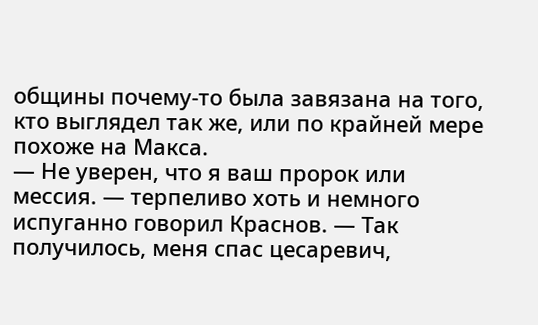общины почему-то была завязана на того, кто выглядел так же, или по крайней мере похоже на Макса.
— Не уверен, что я ваш пророк или мессия. — терпеливо хоть и немного испуганно говорил Краснов. — Так получилось, меня спас цесаревич,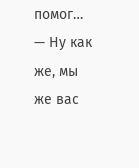помог…
— Ну как же, мы же вас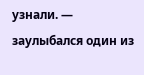узнали. — заулыбался один из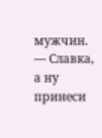мужчин. — Славка, а ну принеси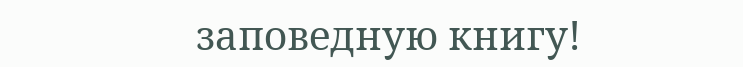заповедную книгу!